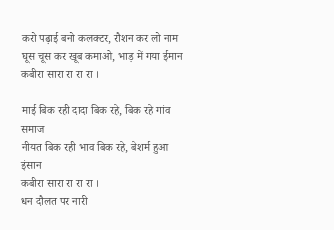करो पढ़ाई बनो कलक्टर, रौशन कर लो नाम
घूस चूस कर खूब कमाओ, भाड़ में गया ईमान
कबीरा सारा रा रा रा ।

माई बिक रही दादा बिक रहे, बिक रहे गांव समाज
नीयत बिक रही भाव बिक रहे, बेशर्म हुआ इंसान
कबीरा सारा रा रा रा ।
धन दौलत पर नारी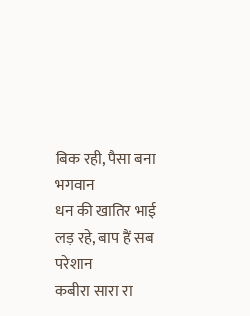बिक रही, पैसा बना भगवान
धन की खातिर भाई लड़ रहे, बाप हैं सब परेशान
कबीरा सारा रा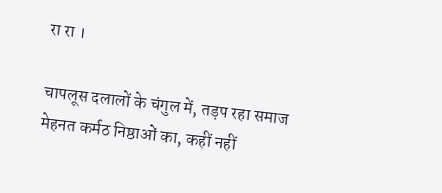रा रा ।

चापलूस दलालों के चंगुल में, तड़प रहा समाज
मेहनत कर्मठ निष्ठाओं का, कहीं नहीं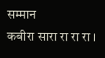सम्मान
कबीरा सारा रा रा रा ।